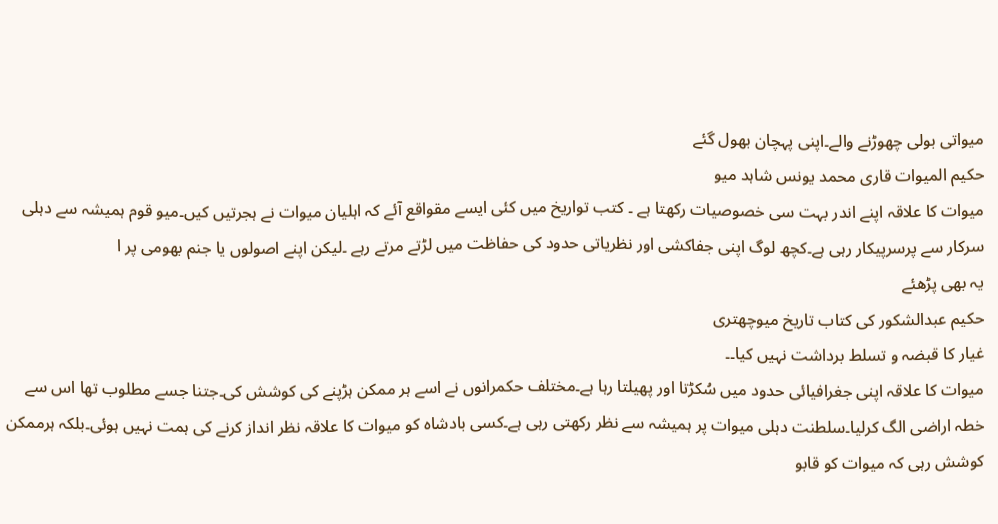میواتی بولی چھوڑنے والے۔اپنی پہچان بھول گئے
حکیم المیوات قاری محمد یونس شاہد میو
میوات کا علاقہ اپنے اندر بہت سی خصوصیات رکھتا ہے ۔ کتب تواریخ میں کئی ایسے مقواقع آئے کہ اہلیان میوات نے ہجرتیں کیں۔میو قوم ہمیشہ سے دہلی سرکار سے پرسرپیکار رہی ہے۔کچھ لوگ اپنی جفاکشی اور نظریاتی حدود کی حفاظت میں لڑتے مرتے رہے ۔لیکن اپنے اصولوں یا جنم بھومی پر ا
یہ بھی پڑھئے
حکیم عبدالشکور کی کتاب تاریخ میوچھتری
غیار کا قبضہ و تسلط برداشت نہیں کیا۔۔
میوات کا علاقہ اپنی جغرافیائی حدود میں سُکڑتا اور پھیلتا رہا ہے۔مختلف حکمرانوں نے اسے ہر ممکن ہڑپنے کی کوشش کی۔جتنا جسے مطلوب تھا اس سے خطہ اراضی الگ کرلیا۔سلطنت دہلی میوات پر ہمیشہ سے نظر رکھتی رہی ہے۔کسی بادشاہ کو میوات کا علاقہ نظر انداز کرنے کی ہمت نہیں ہوئی۔بلکہ ہرممکن کوشش رہی کہ میوات کو قابو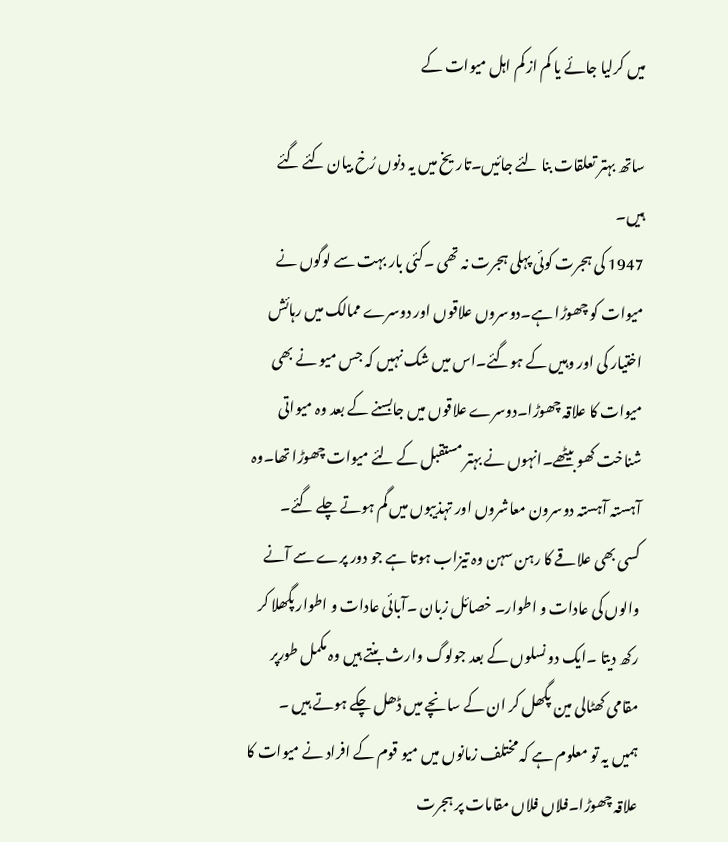میں کرلیا جائے یا کم از کم اہل میوات کے

ساتھ بہتر تعلقات بنا لئے جائیں۔تاریخ میں یہ دنوں رُخ بیان کئے گئے ہیں۔
1947 کی ہجرت کوئی پہلی ہجرت نہ تھی ۔کئی بار بہت سے لوگوں نے میوات کو چھوڑا ہے۔دوسروں علاقوں اور دوسرے ممالک میں رہائش اختیار کی اور وہیں کے ہوگئے۔اس میں شک نہیں کہ جس میو نے بھی میوات کا علاقہ چھوڑا۔دوسرے علاقوں میں جابسنے کے بعد وہ میواتی شناخت کھو بیٹھے۔انہوں نے بہتر مستقبل کے لئے میوات چھوڑا تھا۔وہ آہستہ آہستہ دوسرون معاشروں اور تہذیبوں میں گم ہوتے چلے گئے۔
کسی بھی علاقے کا رہن سہن وہ تیزاب ہوتا ہے جو دور پرے سے آنے والوں کی عادات و اطوار۔ خصائل زبان ۔آبائی عادات و اطوار پگھلا کر رکھ دیتا ۔ایک دو نسلوں کے بعد جولوگ وارث بنتے ہیں وہ مکمل طورپر مقامی کھٹالی مین پگھل کر ان کے سانچے میں ڈھل چکے ہوتے ہیں ۔
ہمیں یہ تو معلوم ہے کہ مختلف زمانوں میں میو قوم کے افراد نے میوات کا علاقہ چھوڑا۔فلاں فلاں مقامات پر ہجرت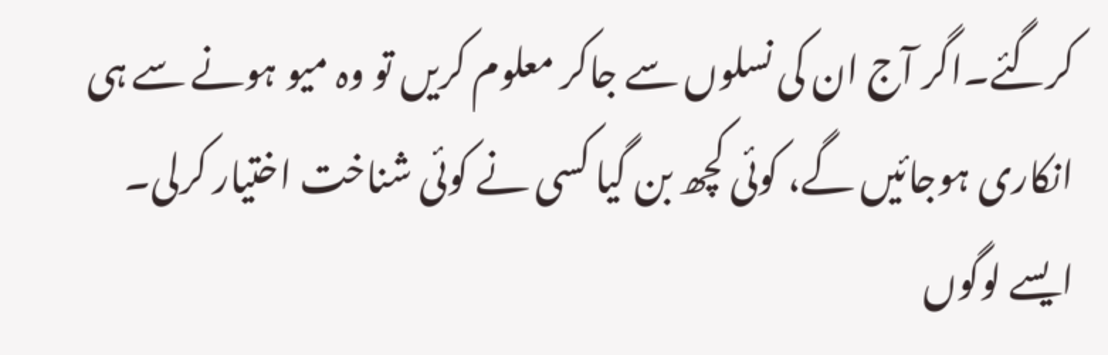کرگئے۔اگر آج ان کی نسلوں سے جاکر معلوم کریں تو وہ میو ہونے سے ہی انکاری ہوجائیں گے، کوئی کچھ بن گیا کسی نے کوئی شناخت اختیار کرلی۔
ایسے لوگوں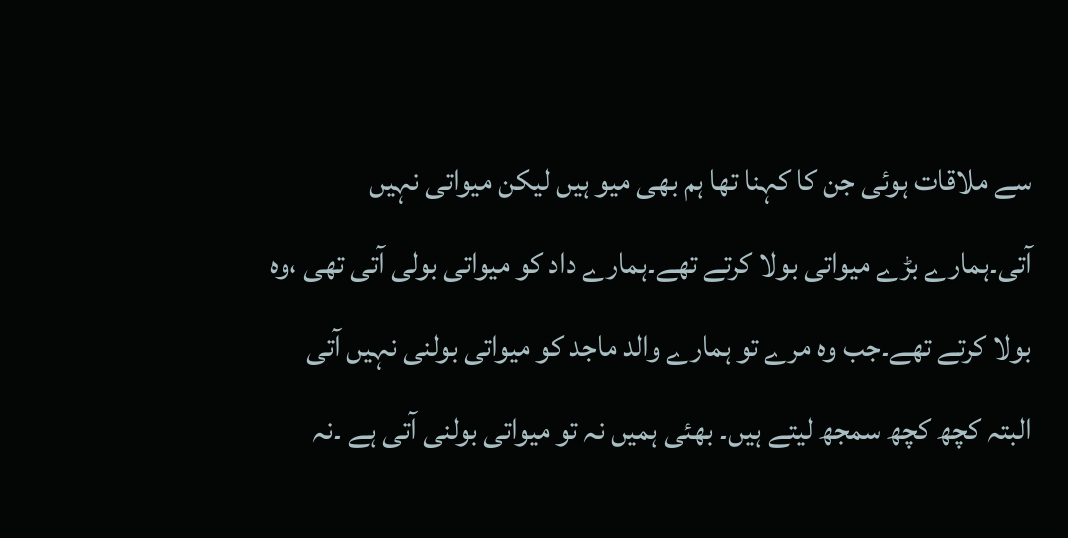سے ملاقات ہوئی جن کا کہنا تھا ہم بھی میو ہیں لیکن میواتی نہیں آتی۔ہمارے بڑے میواتی بولا کرتے تھے۔ہمارے داد کو میواتی بولی آتی تھی ،وہ بولا کرتے تھے۔جب وہ مرے تو ہمارے والد ماجد کو میواتی بولنی نہیں آتی البتہ کچھ کچھ سمجھ لیتے ہیں۔ بھئی ہمیں نہ تو میواتی بولنی آتی ہے ۔نہ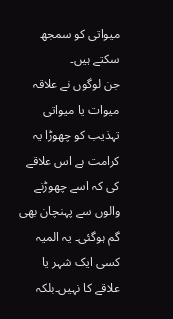میواتی کو سمجھ سکتے ہیں۔
جن لوگوں نے علاقہ میوات یا میواتی تہذیب کو چھوڑا یہ کرامت ہے اس علاقے کی کہ اسے چھوڑنے والوں سے پہنچان بھی گم ہوگئی۔ یہ المیہ کسی ایک شہر یا علاقے کا نہیں۔بلکہ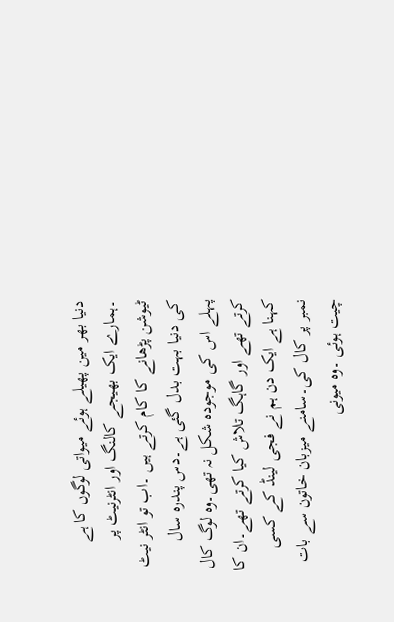دنیا بھر مین پھیلے ہوئے میواتی لوگوں کا ہے ۔ہمارے ایک بھیجے کالنگ اور انٹرنیٹ پر ٹیوشن پڑھانے کا کام کرتے ہیں ۔اب تو انٹر نیٹ کی دنیا بہت بدل گئی ہے۔دس پندرہ سال پہلے اس کی موجودہ شکل نہ تھی۔وہ لوگ کال کرتے تھے اور گاہگ تلاش کیا کرتے تھے۔ان کا کہنا ہے ایک دن ہم نے فجی لینڈ کے کسی نمبر پر کال کی۔سامنے میزبان خاتون سے بات چیت ہوئی ۔وہ میونی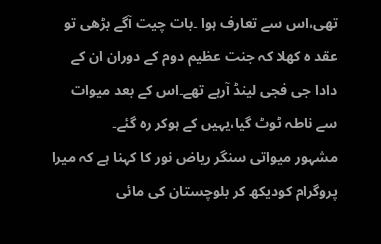تھی،اس سے تعارف ہوا ۔بات چیت آگے بڑھی تو عقد ہ کھلا کہ جنت عظیم دوم کے دوران ان کے دادا جی فجی لینڈ آرہے تھے۔اس کے بعد میوات سے ناطہ ٹوٹ گیا،یہیں کے ہوکر رہ گئے۔
مشہور میواتی سنگر ریاض نور کا کہنا ہے کہ میرا پروگرام کودیکھ کر بلوچستان کی مائی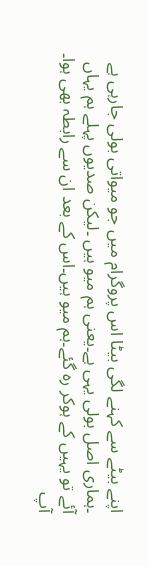اپنے بیٹے سے کہنے لگی بیٹا اس پروگرام میں جو میواتی بولی جارہی ہے ۔ہماری اصل بولی یہی ہے۔یعنی ہم میو ہیں ۔لیکن صدیوں پہلے ہم یہاں آئے تو یہیں کے ہوکر رہ گئے۔ہم میو ہیں۔اس کے بعد ان سے رابطہ بھی ہوا۔
آپ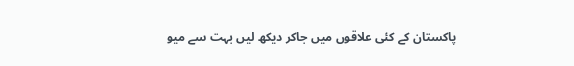پاکستان کے کئی علاقوں میں جاکر دیکھ لیں بہت سے میو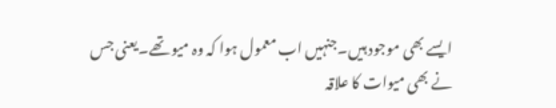ایسے بھی موجود ہیں۔جنہیں اب معمول ہوا کہ وہ میو تھے۔یعنی جس نے بھی میوات کا علاقہ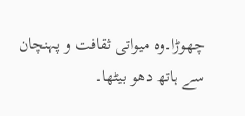چھوڑا۔وہ میواتی ثقافت و پہنچان سے ہاتھ دھو بیٹھا۔